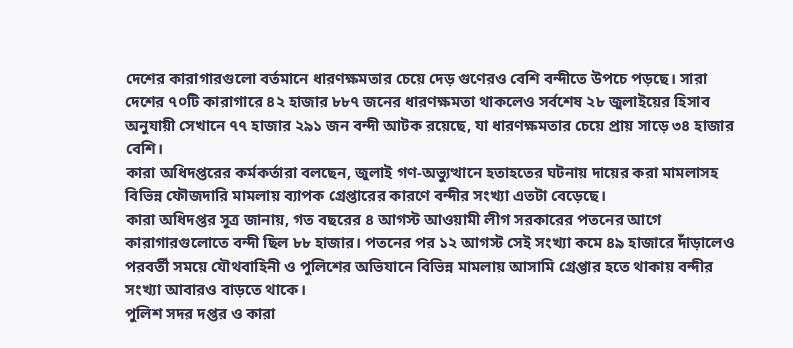দেশের কারাগারগুলো বর্তমানে ধারণক্ষমতার চেয়ে দেড় গুণেরও বেশি বন্দীতে উপচে পড়ছে। সারা দেশের ৭০টি কারাগারে ৪২ হাজার ৮৮৭ জনের ধারণক্ষমতা থাকলেও সর্বশেষ ২৮ জুলাইয়ের হিসাব অনুযায়ী সেখানে ৭৭ হাজার ২৯১ জন বন্দী আটক রয়েছে, যা ধারণক্ষমতার চেয়ে প্রায় সাড়ে ৩৪ হাজার বেশি।
কারা অধিদপ্তরের কর্মকর্তারা বলছেন, জুলাই গণ-অভ্যুত্থানে হতাহতের ঘটনায় দায়ের করা মামলাসহ বিভিন্ন ফৌজদারি মামলায় ব্যাপক গ্রেপ্তারের কারণে বন্দীর সংখ্যা এতটা বেড়েছে।
কারা অধিদপ্তর সূত্র জানায়, গত বছরের ৪ আগস্ট আওয়ামী লীগ সরকারের পতনের আগে কারাগারগুলোতে বন্দী ছিল ৮৮ হাজার। পতনের পর ১২ আগস্ট সেই সংখ্যা কমে ৪৯ হাজারে দাঁড়ালেও পরবর্তী সময়ে যৌথবাহিনী ও পুলিশের অভিযানে বিভিন্ন মামলায় আসামি গ্রেপ্তার হতে থাকায় বন্দীর সংখ্যা আবারও বাড়তে থাকে।
পুলিশ সদর দপ্তর ও কারা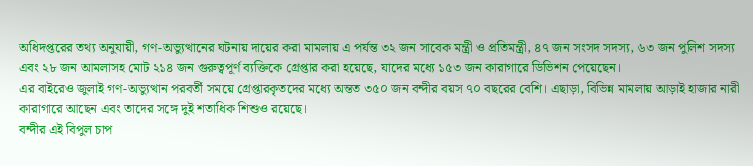অধিদপ্তরের তথ্য অনুযায়ী, গণ-অভ্যুত্থানের ঘটনায় দায়ের করা মামলায় এ পর্যন্ত ৩২ জন সাবেক মন্ত্রী ও প্রতিমন্ত্রী, ৪৭ জন সংসদ সদস্য, ৬৩ জন পুলিশ সদস্য এবং ২৮ জন আমলাসহ মোট ২১৪ জন গুরুত্বপূর্ণ ব্যক্তিকে গ্রেপ্তার করা হয়েছে, যাদের মধ্যে ১৫৩ জন কারাগারে ডিভিশন পেয়েছেন।
এর বাইরেও জুলাই গণ-অভ্যুত্থান পরবর্তী সময়ে গ্রেপ্তারকৃতদের মধ্যে অন্তত ৩৫০ জন বন্দীর বয়স ৭০ বছরের বেশি। এছাড়া, বিভিন্ন মামলায় আড়াই হাজার নারী কারাগারে আছেন এবং তাদের সঙ্গে দুই শতাধিক শিশুও রয়েছে।
বন্দীর এই বিপুল চাপ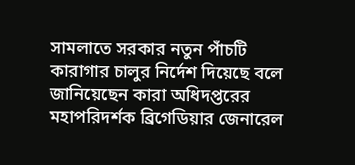সামলাতে সরকার নতুন পাঁচটি কারাগার চালুর নির্দেশ দিয়েছে বলে জানিয়েছেন কারা অধিদপ্তরের মহাপরিদর্শক ব্রিগেডিয়ার জেনারেল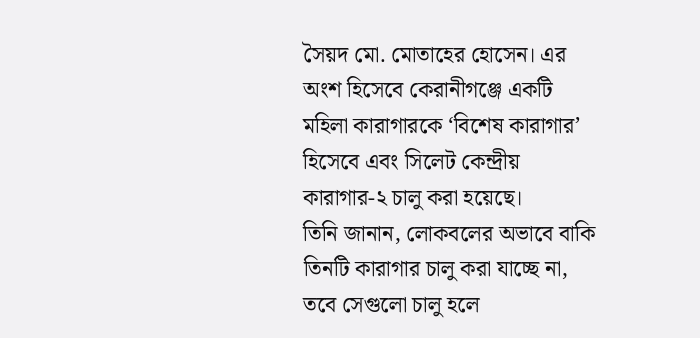সৈয়দ মো. মোতাহের হোসেন। এর অংশ হিসেবে কেরানীগঞ্জে একটি মহিলা কারাগারকে ‘বিশেষ কারাগার’ হিসেবে এবং সিলেট কেন্দ্রীয় কারাগার-২ চালু করা হয়েছে।
তিনি জানান, লোকবলের অভাবে বাকি তিনটি কারাগার চালু করা যাচ্ছে না, তবে সেগুলো চালু হলে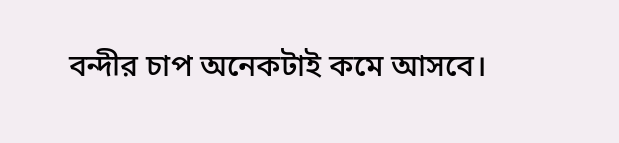বন্দীর চাপ অনেকটাই কমে আসবে।